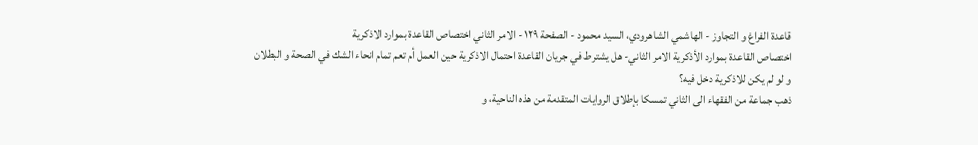قاعدة الفراغ و التجاوز - الهاشمي الشاهرودي، السيد محمود - الصفحة ١٢٩ - الامر الثاني اختصاص القاعدة بموارد الاذكرية
اختصاص القاعدة بموارد الأذكرية الامر الثاني- هل يشترط في جريان القاعدة احتمال الاذكرية حين العمل أم تعم تمام انحاء الشك في الصحة و البطلان و لو لم يكن للاذكرية دخل فيه؟
ذهب جماعة من الفقهاء الى الثاني تمسكا بإطلاق الروايات المتقدمة من هذه الناحية، و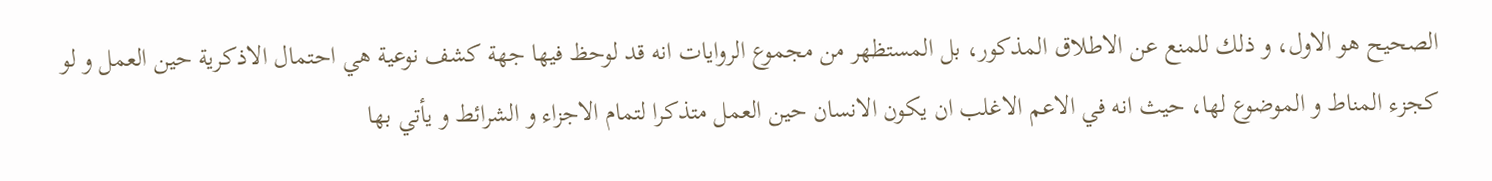الصحيح هو الاول، و ذلك للمنع عن الاطلاق المذكور، بل المستظهر من مجموع الروايات انه قد لوحظ فيها جهة كشف نوعية هي احتمال الاذكرية حين العمل و لو كجزء المناط و الموضوع لها، حيث انه في الاعم الاغلب ان يكون الانسان حين العمل متذكرا لتمام الاجزاء و الشرائط و يأتي بها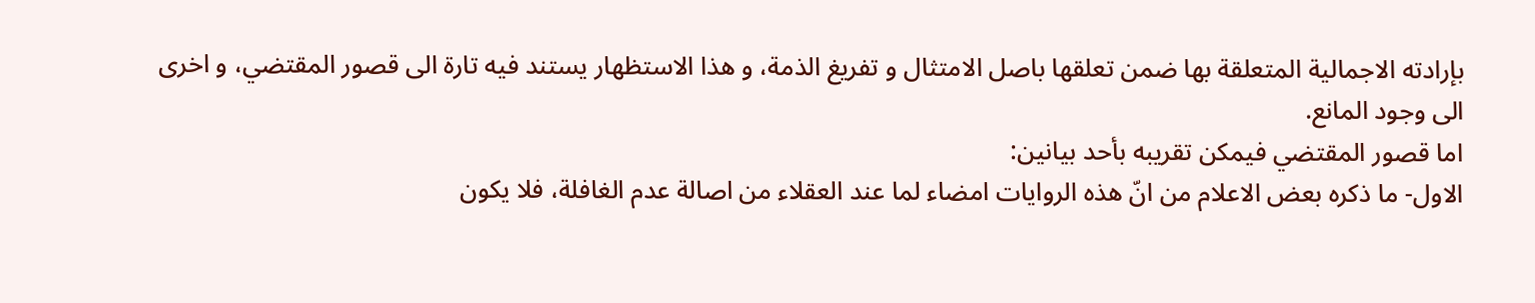بإرادته الاجمالية المتعلقة بها ضمن تعلقها باصل الامتثال و تفريغ الذمة، و هذا الاستظهار يستند فيه تارة الى قصور المقتضي، و اخرى الى وجود المانع.
اما قصور المقتضي فيمكن تقريبه بأحد بيانين:
الاول- ما ذكره بعض الاعلام من انّ هذه الروايات امضاء لما عند العقلاء من اصالة عدم الغافلة، فلا يكون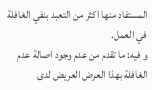المستفاد منها اكثر من التعبد بنفي الغافلة في العمل.
و فيه: ما تقدم من عدم وجود اصالة عدم الغافلة بهذا العرض العريض لدى